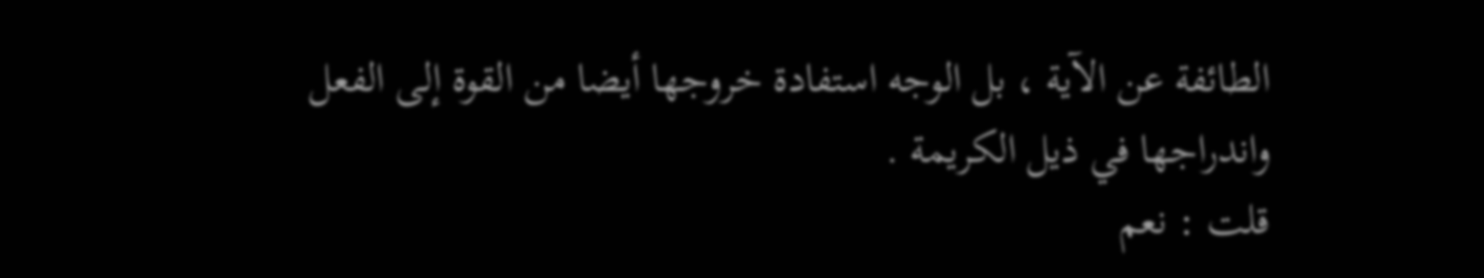الطائفة عن الآية ، بل الوجه استفادة خروجها أيضا من القوة إلى الفعل
واندراجها في ذيل الكريمة .
قلت : نعم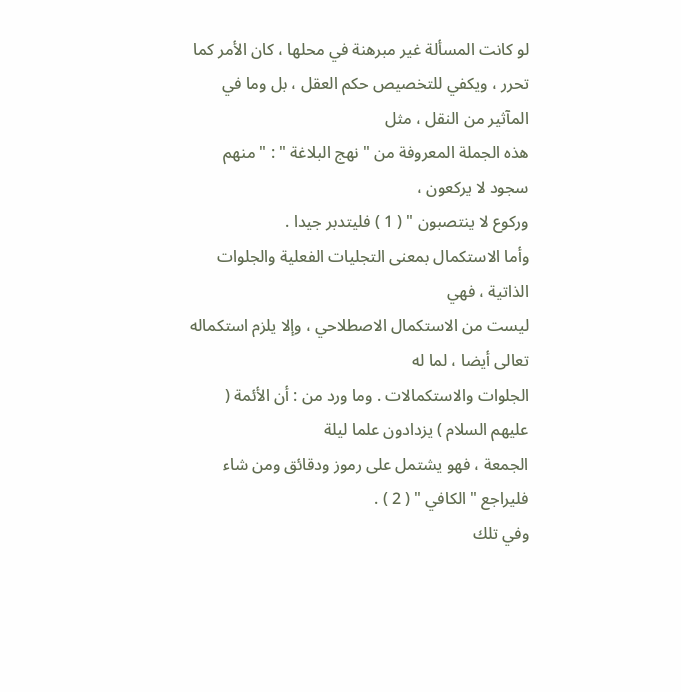لو كانت المسألة غير مبرهنة في محلها ، كان الأمر كما
تحرر ، ويكفي للتخصيص حكم العقل ، بل وما في المآثير من النقل ، مثل
هذه الجملة المعروفة من " نهج البلاغة " : " منهم سجود لا يركعون ،
وركوع لا ينتصبون " ( 1 ) فليتدبر جيدا .
وأما الاستكمال بمعنى التجليات الفعلية والجلوات الذاتية ، فهي
ليست من الاستكمال الاصطلاحي ، وإلا يلزم استكماله تعالى أيضا ، لما له
الجلوات والاستكمالات . وما ورد من : أن الأئمة ( عليهم السلام ) يزدادون علما ليلة
الجمعة ، فهو يشتمل على رموز ودقائق ومن شاء فليراجع " الكافي " ( 2 ) .
وفي تلك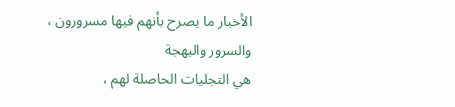الأخبار ما يصرح بأنهم فيها مسرورون ، والسرور والبهجة
هي التجليات الحاصلة لهم ،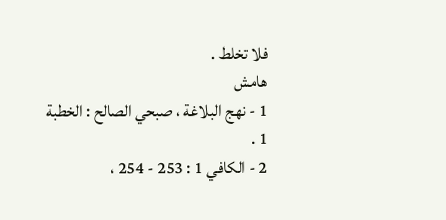فلا تخلط .
هامش
1 - نهج البلاغة ، صبحي الصالح : الخطبة 1 .
2 - الكافي 1 : 253 - 254 ،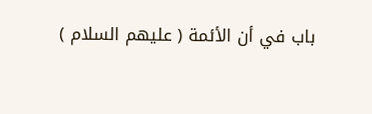باب في أن الأئمة ( عليهم السلام )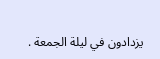يزدادون في ليلة الجمعة .